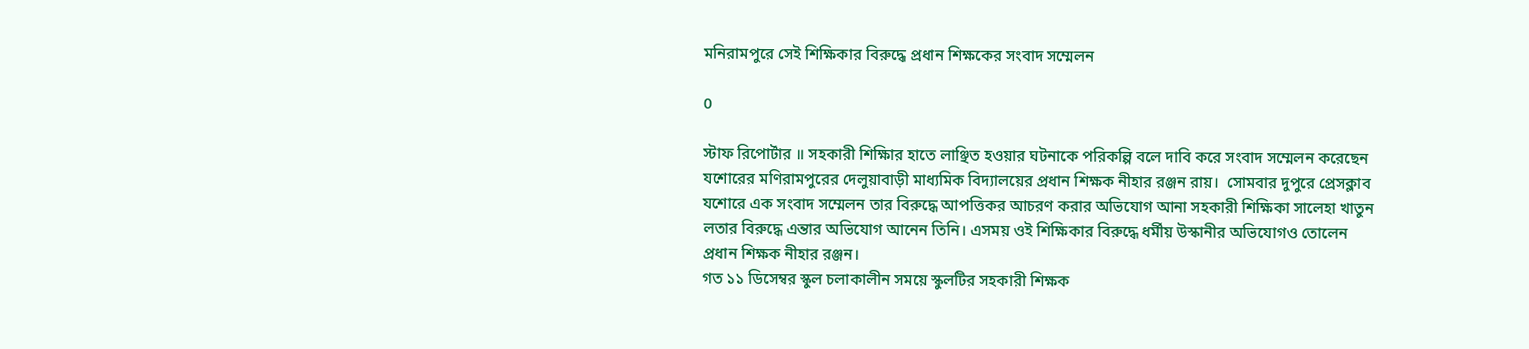মনিরামপুরে সেই শিক্ষিকার বিরুদ্ধে প্রধান শিক্ষকের সংবাদ সম্মেলন

0

স্টাফ রিপোর্টার ॥ সহকারী শিক্ষিার হাতে লাঞ্ছিত হওয়ার ঘটনাকে পরিকল্পি বলে দাবি করে সংবাদ সম্মেলন করেছেন যশোরের মণিরামপুরের দেলুয়াবাড়ী মাধ্যমিক বিদ্যালয়ের প্রধান শিক্ষক নীহার রঞ্জন রায়।  সোমবার দুপুরে প্রেসক্লাব যশোরে এক সংবাদ সম্মেলন তার বিরুদ্ধে আপত্তিকর আচরণ করার অভিযোগ আনা সহকারী শিক্ষিকা সালেহা খাতুন লতার বিরুদ্ধে এন্তার অভিযোগ আনেন তিনি। এসময় ওই শিক্ষিকার বিরুদ্ধে ধর্মীয় উস্কানীর অভিযোগও তোলেন প্রধান শিক্ষক নীহার রঞ্জন।
গত ১১ ডিসেম্বর স্কুল চলাকালীন সময়ে স্কুলটির সহকারী শিক্ষক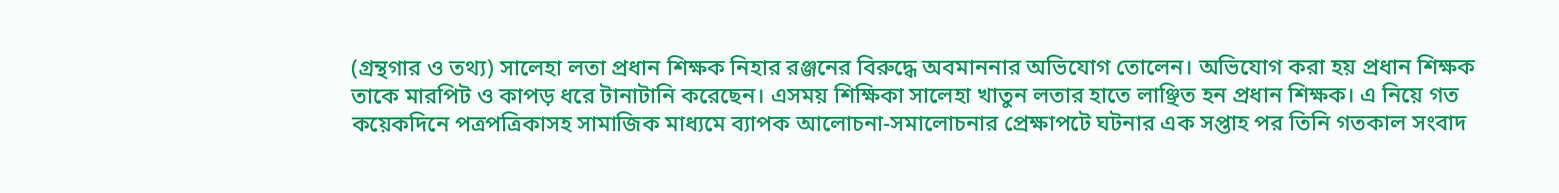(গ্রন্থগার ও তথ্য) সালেহা লতা প্রধান শিক্ষক নিহার রঞ্জনের বিরুদ্ধে অবমাননার অভিযোগ তোলেন। অভিযোগ করা হয় প্রধান শিক্ষক তাকে মারপিট ও কাপড় ধরে টানাটানি করেছেন। এসময় শিক্ষিকা সালেহা খাতুন লতার হাতে লাঞ্ছিত হন প্রধান শিক্ষক। এ নিয়ে গত কয়েকদিনে পত্রপত্রিকাসহ সামাজিক মাধ্যমে ব্যাপক আলোচনা-সমালোচনার প্রেক্ষাপটে ঘটনার এক সপ্তাহ পর তিনি গতকাল সংবাদ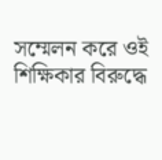সম্মেলন করে ওই শিক্ষিকার বিরুদ্ধে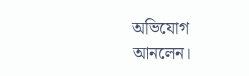অভিযোগ আনলেন।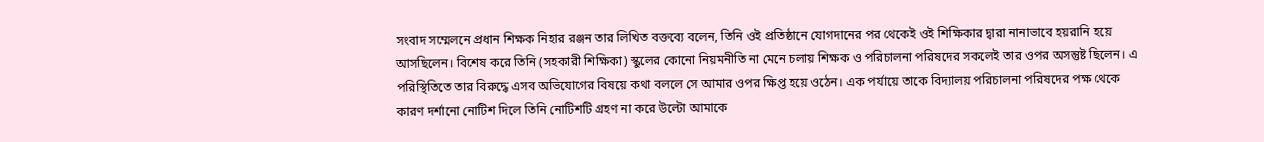সংবাদ সম্মেলনে প্রধান শিক্ষক নিহার রঞ্জন তার লিখিত বক্তব্যে বলেন, তিনি ওই প্রতিষ্ঠানে যোগদানের পর থেকেই ওই শিক্ষিকার দ্বারা নানাভাবে হয়রানি হয়ে আসছিলেন। বিশেষ করে তিনি (সহকারী শিক্ষিকা) স্কুলের কোনো নিয়মনীতি না মেনে চলায় শিক্ষক ও পরিচালনা পরিষদের সকলেই তার ওপর অসন্তুষ্ট ছিলেন। এ পরিস্থিতিতে তার বিরুদ্ধে এসব অভিযোগের বিষয়ে কথা বললে সে আমার ওপর ক্ষিপ্ত হয়ে ওঠেন। এক পর্যায়ে তাকে বিদ্যালয় পরিচালনা পরিষদের পক্ষ থেকে কারণ দর্শানো নোটিশ দিলে তিনি নোটিশটি গ্রহণ না করে উল্টো আমাকে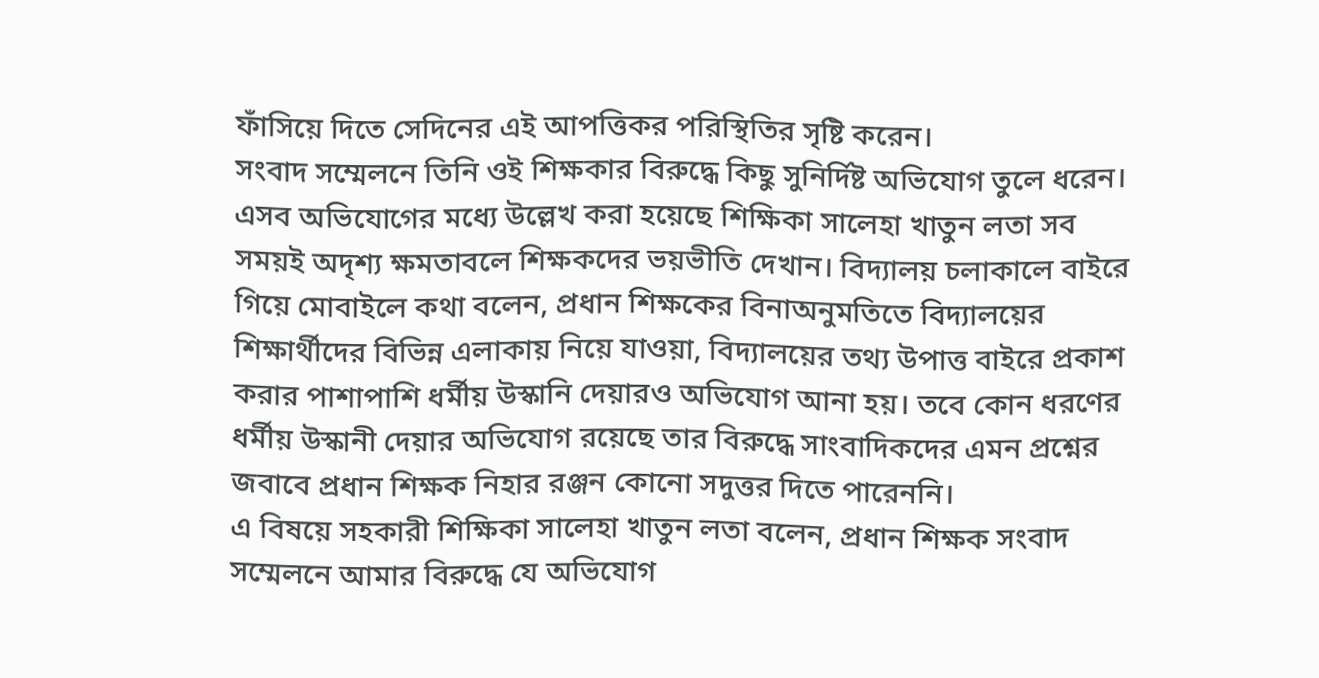ফাঁসিয়ে দিতে সেদিনের এই আপত্তিকর পরিস্থিতির সৃষ্টি করেন।
সংবাদ সম্মেলনে তিনি ওই শিক্ষকার বিরুদ্ধে কিছু সুনির্দিষ্ট অভিযোগ তুলে ধরেন। এসব অভিযোগের মধ্যে উল্লেখ করা হয়েছে শিক্ষিকা সালেহা খাতুন লতা সব সময়ই অদৃশ্য ক্ষমতাবলে শিক্ষকদের ভয়ভীতি দেখান। বিদ্যালয় চলাকালে বাইরে গিয়ে মোবাইলে কথা বলেন, প্রধান শিক্ষকের বিনাঅনুমতিতে বিদ্যালয়ের শিক্ষার্থীদের বিভিন্ন এলাকায় নিয়ে যাওয়া, বিদ্যালয়ের তথ্য উপাত্ত বাইরে প্রকাশ করার পাশাপাশি ধর্মীয় উস্কানি দেয়ারও অভিযোগ আনা হয়। তবে কোন ধরণের ধর্মীয় উস্কানী দেয়ার অভিযোগ রয়েছে তার বিরুদ্ধে সাংবাদিকদের এমন প্রশ্নের জবাবে প্রধান শিক্ষক নিহার রঞ্জন কোনো সদুত্তর দিতে পারেননি।
এ বিষয়ে সহকারী শিক্ষিকা সালেহা খাতুন লতা বলেন, প্রধান শিক্ষক সংবাদ সম্মেলনে আমার বিরুদ্ধে যে অভিযোগ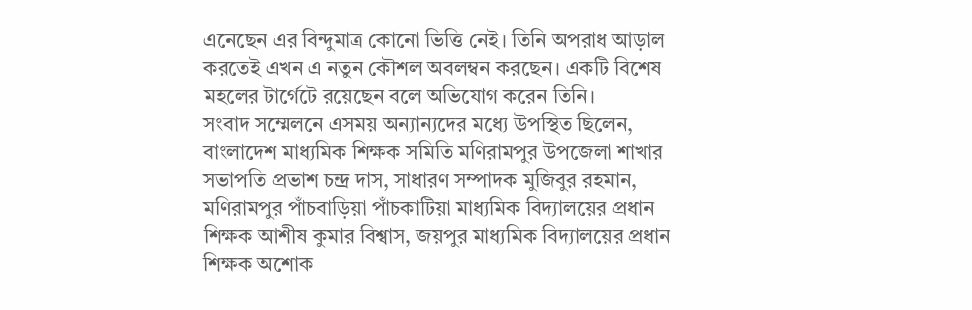এনেছেন এর বিন্দুমাত্র কোনো ভিত্তি নেই। তিনি অপরাধ আড়াল করতেই এখন এ নতুন কৌশল অবলম্বন করছেন। একটি বিশেষ মহলের টার্গেটে রয়েছেন বলে অভিযোগ করেন তিনি।
সংবাদ সম্মেলনে এসময় অন্যান্যদের মধ্যে উপস্থিত ছিলেন, বাংলাদেশ মাধ্যমিক শিক্ষক সমিতি মণিরামপুর উপজেলা শাখার সভাপতি প্রভাশ চন্দ্র দাস, সাধারণ সম্পাদক মুজিবুর রহমান, মণিরামপুর পাঁচবাড়িয়া পাঁচকাটিয়া মাধ্যমিক বিদ্যালয়ের প্রধান শিক্ষক আশীষ কুমার বিশ্বাস, জয়পুর মাধ্যমিক বিদ্যালয়ের প্রধান শিক্ষক অশোক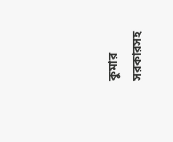কুমার সরকারসহ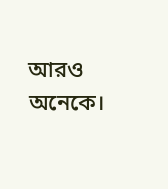আরও অনেকে।